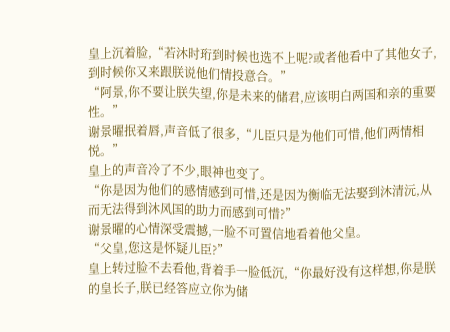皇上沉着脸,“若沐时珩到时候也选不上呢?或者他看中了其他女子,到时候你又来跟朕说他们情投意合。”
“阿景,你不要让朕失望,你是未来的储君,应该明白两国和亲的重要性。”
谢景曜抿着唇,声音低了很多,“儿臣只是为他们可惜,他们两情相悦。”
皇上的声音冷了不少,眼神也变了。
“你是因为他们的感情感到可惜,还是因为衡临无法娶到沐清沅,从而无法得到沐风国的助力而感到可惜?”
谢景曜的心情深受震撼,一脸不可置信地看着他父皇。
“父皇,您这是怀疑儿臣?”
皇上转过脸不去看他,背着手一脸低沉,“你最好没有这样想,你是朕的皇长子,朕已经答应立你为储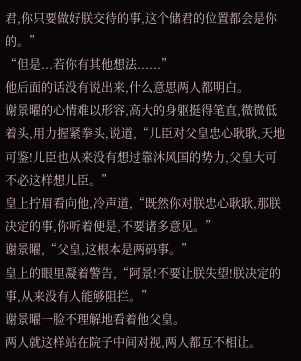君,你只要做好朕交待的事,这个储君的位置都会是你的。”
“但是...若你有其他想法......”
他后面的话没有说出来,什么意思两人都明白。
谢景曜的心情难以形容,高大的身躯挺得笔直,微微低着头,用力握紧拳头,说道,“儿臣对父皇忠心耿耿,天地可鉴!儿臣也从来没有想过靠沐风国的势力,父皇大可不必这样想儿臣。”
皇上拧眉看向他,冷声道,“既然你对朕忠心耿耿,那朕决定的事,你听着便是,不要诸多意见。”
谢景曜,“父皇,这根本是两码事。”
皇上的眼里凝着警告,“阿景!不要让朕失望!朕决定的事,从来没有人能够阻拦。”
谢景曜一脸不理解地看着他父皇。
两人就这样站在院子中间对视,两人都互不相让。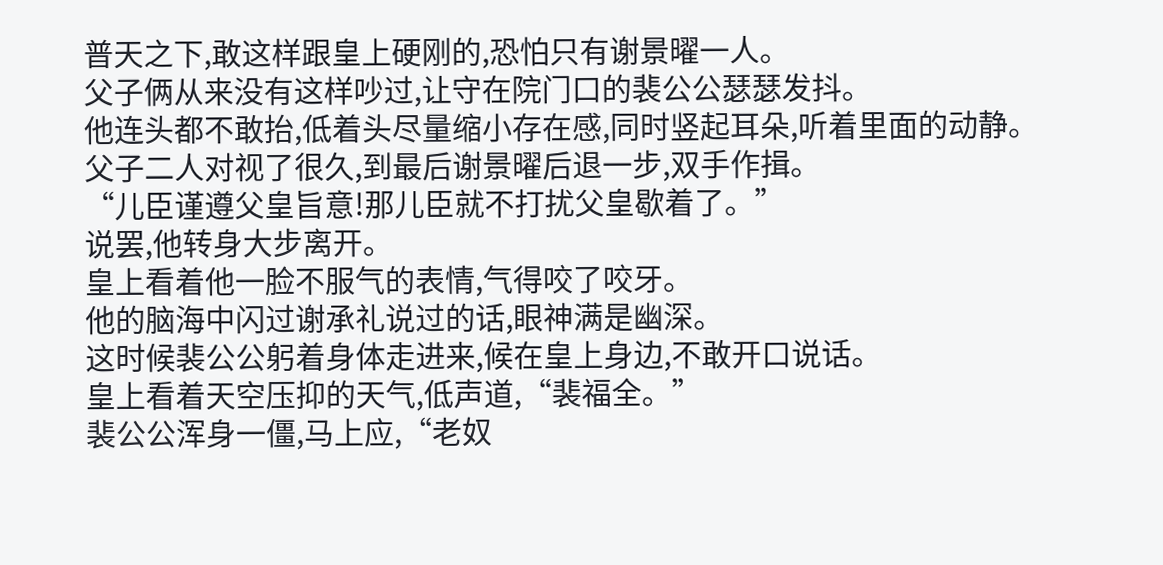普天之下,敢这样跟皇上硬刚的,恐怕只有谢景曜一人。
父子俩从来没有这样吵过,让守在院门口的裴公公瑟瑟发抖。
他连头都不敢抬,低着头尽量缩小存在感,同时竖起耳朵,听着里面的动静。
父子二人对视了很久,到最后谢景曜后退一步,双手作揖。
“儿臣谨遵父皇旨意!那儿臣就不打扰父皇歇着了。”
说罢,他转身大步离开。
皇上看着他一脸不服气的表情,气得咬了咬牙。
他的脑海中闪过谢承礼说过的话,眼神满是幽深。
这时候裴公公躬着身体走进来,候在皇上身边,不敢开口说话。
皇上看着天空压抑的天气,低声道,“裴福全。”
裴公公浑身一僵,马上应,“老奴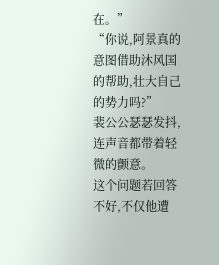在。”
“你说,阿景真的意图借助沐风国的帮助,壮大自己的势力吗?”
裴公公瑟瑟发抖,连声音都带着轻微的颤意。
这个问题若回答不好,不仅他遭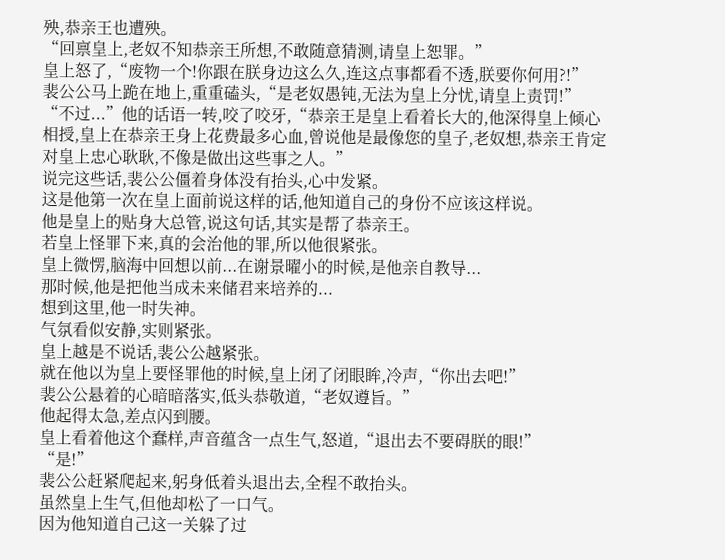殃,恭亲王也遭殃。
“回禀皇上,老奴不知恭亲王所想,不敢随意猜测,请皇上恕罪。”
皇上怒了,“废物一个!你跟在朕身边这么久,连这点事都看不透,朕要你何用?!”
裴公公马上跪在地上,重重磕头,“是老奴愚钝,无法为皇上分忧,请皇上责罚!”
“不过...”他的话语一转,咬了咬牙,“恭亲王是皇上看着长大的,他深得皇上倾心相授,皇上在恭亲王身上花费最多心血,曾说他是最像您的皇子,老奴想,恭亲王肯定对皇上忠心耿耿,不像是做出这些事之人。”
说完这些话,裴公公僵着身体没有抬头,心中发紧。
这是他第一次在皇上面前说这样的话,他知道自己的身份不应该这样说。
他是皇上的贴身大总管,说这句话,其实是帮了恭亲王。
若皇上怪罪下来,真的会治他的罪,所以他很紧张。
皇上微愣,脑海中回想以前...在谢景曜小的时候,是他亲自教导...
那时候,他是把他当成未来储君来培养的...
想到这里,他一时失神。
气氛看似安静,实则紧张。
皇上越是不说话,裴公公越紧张。
就在他以为皇上要怪罪他的时候,皇上闭了闭眼眸,冷声,“你出去吧!”
裴公公悬着的心暗暗落实,低头恭敬道,“老奴遵旨。”
他起得太急,差点闪到腰。
皇上看着他这个蠢样,声音蕴含一点生气,怒道,“退出去不要碍朕的眼!”
“是!”
裴公公赶紧爬起来,躬身低着头退出去,全程不敢抬头。
虽然皇上生气,但他却松了一口气。
因为他知道自己这一关躲了过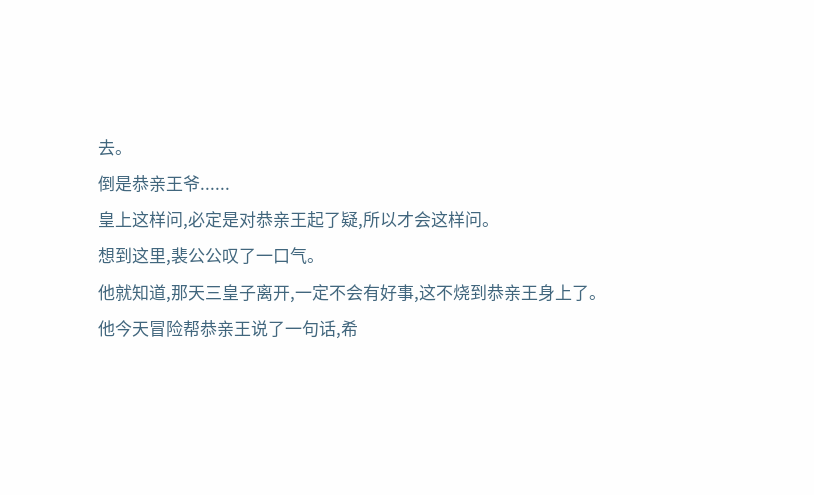去。
倒是恭亲王爷......
皇上这样问,必定是对恭亲王起了疑,所以才会这样问。
想到这里,裴公公叹了一口气。
他就知道,那天三皇子离开,一定不会有好事,这不烧到恭亲王身上了。
他今天冒险帮恭亲王说了一句话,希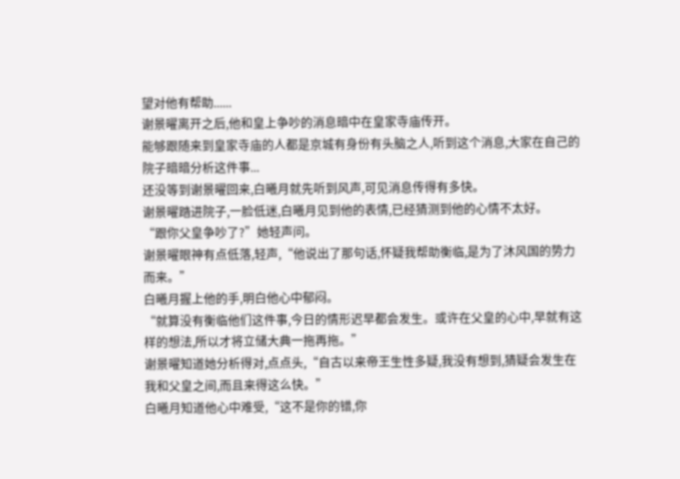望对他有帮助......
谢景曜离开之后,他和皇上争吵的消息暗中在皇家寺庙传开。
能够跟随来到皇家寺庙的人都是京城有身份有头脑之人,听到这个消息,大家在自己的院子暗暗分析这件事...
还没等到谢景曜回来,白曦月就先听到风声,可见消息传得有多快。
谢景曜踏进院子,一脸低迷,白曦月见到他的表情,已经猜测到他的心情不太好。
“跟你父皇争吵了?”她轻声问。
谢景曜眼神有点低落,轻声,“他说出了那句话,怀疑我帮助衡临,是为了沐风国的势力而来。”
白曦月握上他的手,明白他心中郁闷。
“就算没有衡临他们这件事,今日的情形迟早都会发生。或许在父皇的心中,早就有这样的想法,所以才将立储大典一拖再拖。”
谢景曜知道她分析得对,点点头,“自古以来帝王生性多疑,我没有想到,猜疑会发生在我和父皇之间,而且来得这么快。”
白曦月知道他心中难受,“这不是你的错,你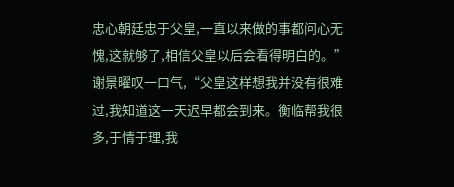忠心朝廷忠于父皇,一直以来做的事都问心无愧,这就够了,相信父皇以后会看得明白的。”
谢景曜叹一口气,“父皇这样想我并没有很难过,我知道这一天迟早都会到来。衡临帮我很多,于情于理,我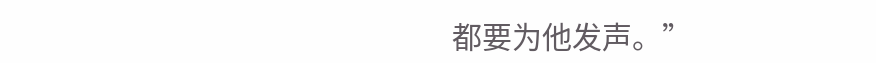都要为他发声。”